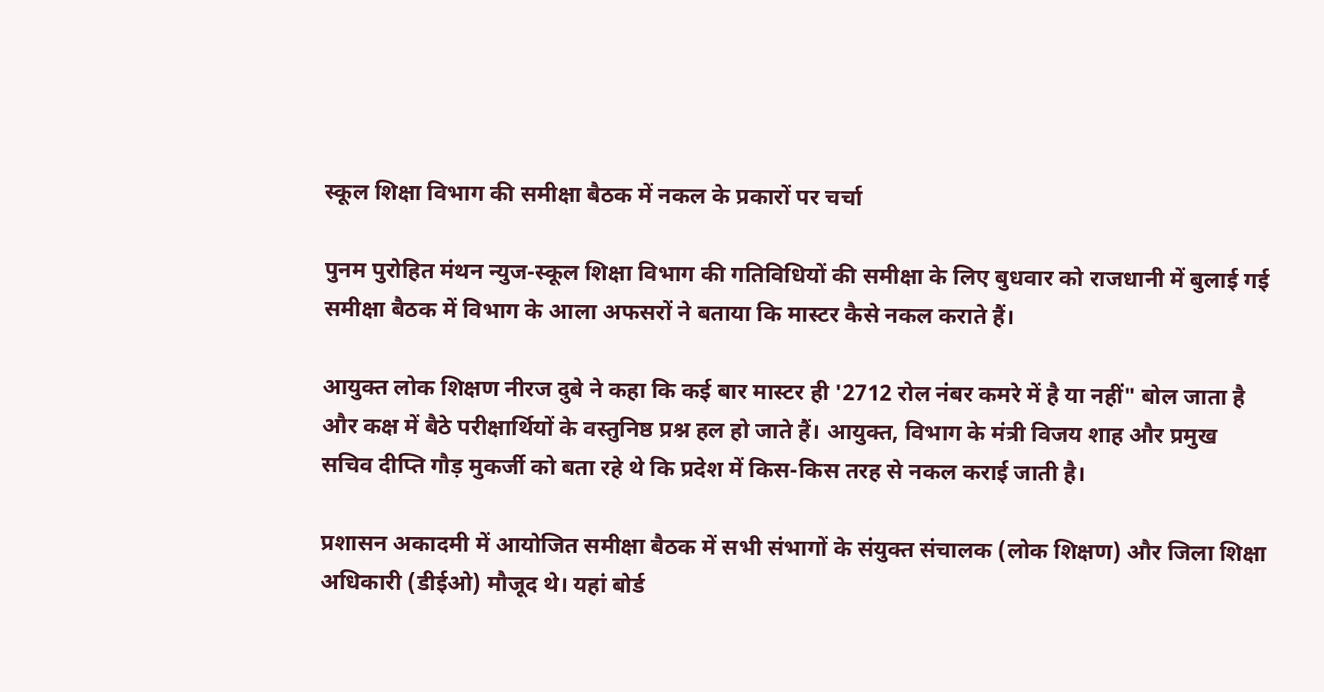स्‍कूल शिक्षा विभाग की समीक्षा बैठक में नकल के प्रकारों पर चर्चा

पुनम पुरोहित मंथन न्युज-स्कूल शिक्षा विभाग की गतिविधियों की समीक्षा के लिए बुधवार को राजधानी में बुलाई गई समीक्षा बैठक में विभाग के आला अफसरों ने बताया कि मास्टर कैसे नकल कराते हैं।

आयुक्त लोक शिक्षण नीरज दुबे ने कहा कि कई बार मास्टर ही '2712 रोल नंबर कमरे में है या नहीं" बोल जाता है और कक्ष में बैठे परीक्षार्थियों के वस्तुनिष्ठ प्रश्न हल हो जाते हैं। आयुक्त, विभाग के मंत्री विजय शाह और प्रमुख सचिव दीप्ति गौड़ मुकर्जी को बता रहे थे कि प्रदेश में किस-किस तरह से नकल कराई जाती है।

प्रशासन अकादमी में आयोजित समीक्षा बैठक में सभी संभागों के संयुक्त संचालक (लोक शिक्षण) और जिला शिक्षा अधिकारी (डीईओ) मौजूद थे। यहां बोर्ड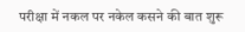परीक्षा में नकल पर नकेल कसने की बात शुरू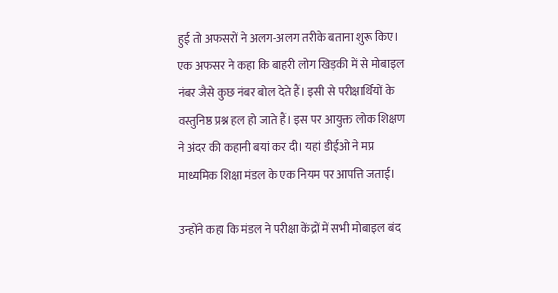हुई तो अफसरों ने अलग-अलग तरीके बताना शुरू किए। एक अफसर ने कहा कि बाहरी लोग खिड़की में से मोबाइल नंबर जैसे कुछ नंबर बोल देते हैं। इसी से परीक्षार्थियों के वस्तुनिष्ठ प्रश्न हल हो जाते हैं। इस पर आयुक्त लोक शिक्षण ने अंदर की कहानी बयां कर दी। यहां डीईओ ने मप्र माध्यमिक शिक्षा मंडल के एक नियम पर आपत्ति जताई।

उन्होंने कहा कि मंडल ने परीक्षा केंद्रों में सभी मोबाइल बंद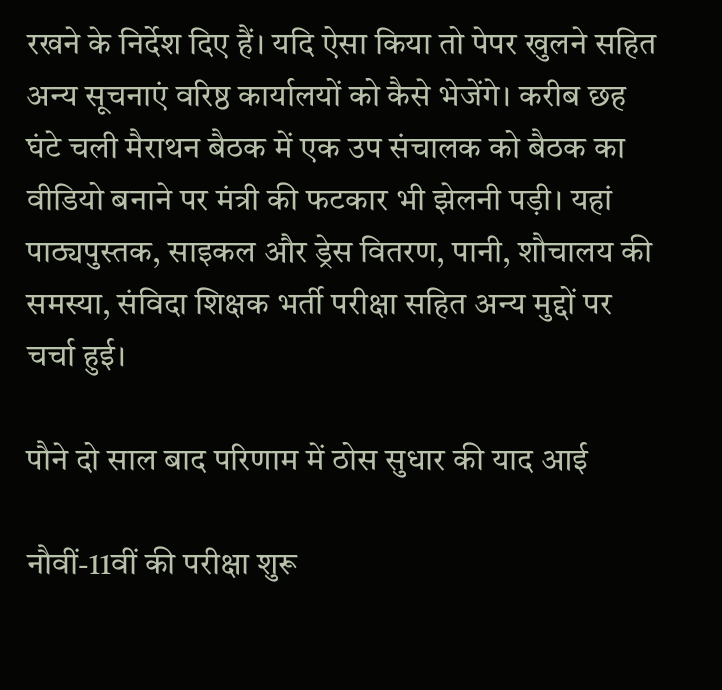रखने के निर्देश दिए हैं। यदि ऐसा किया तो पेपर खुलने सहित अन्य सूचनाएं वरिष्ठ कार्यालयों को कैसे भेजेंगे। करीब छह घंटे चली मैराथन बैठक में एक उप संचालक को बैठक का वीडियो बनाने पर मंत्री की फटकार भी झेलनी पड़ी। यहां पाठ्यपुस्तक, साइकल और ड्रेस वितरण, पानी, शौचालय की समस्या, संविदा शिक्षक भर्ती परीक्षा सहित अन्य मुद्दों पर चर्चा हुई।

पौने दो साल बाद परिणाम में ठोस सुधार की याद आई

नौवीं-11वीं की परीक्षा शुरू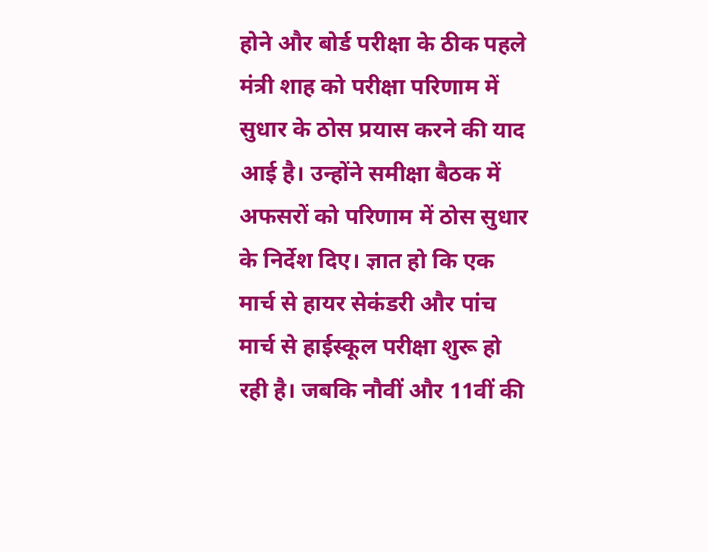होने और बोर्ड परीक्षा के ठीक पहले मंत्री शाह को परीक्षा परिणाम में सुधार के ठोस प्रयास करने की याद आई है। उन्होंने समीक्षा बैठक में अफसरों को परिणाम में ठोस सुधार के निर्देश दिए। ज्ञात हो कि एक मार्च से हायर सेकंडरी और पांच मार्च से हाईस्कूल परीक्षा शुरू हो रही है। जबकि नौवीं और 11वीं की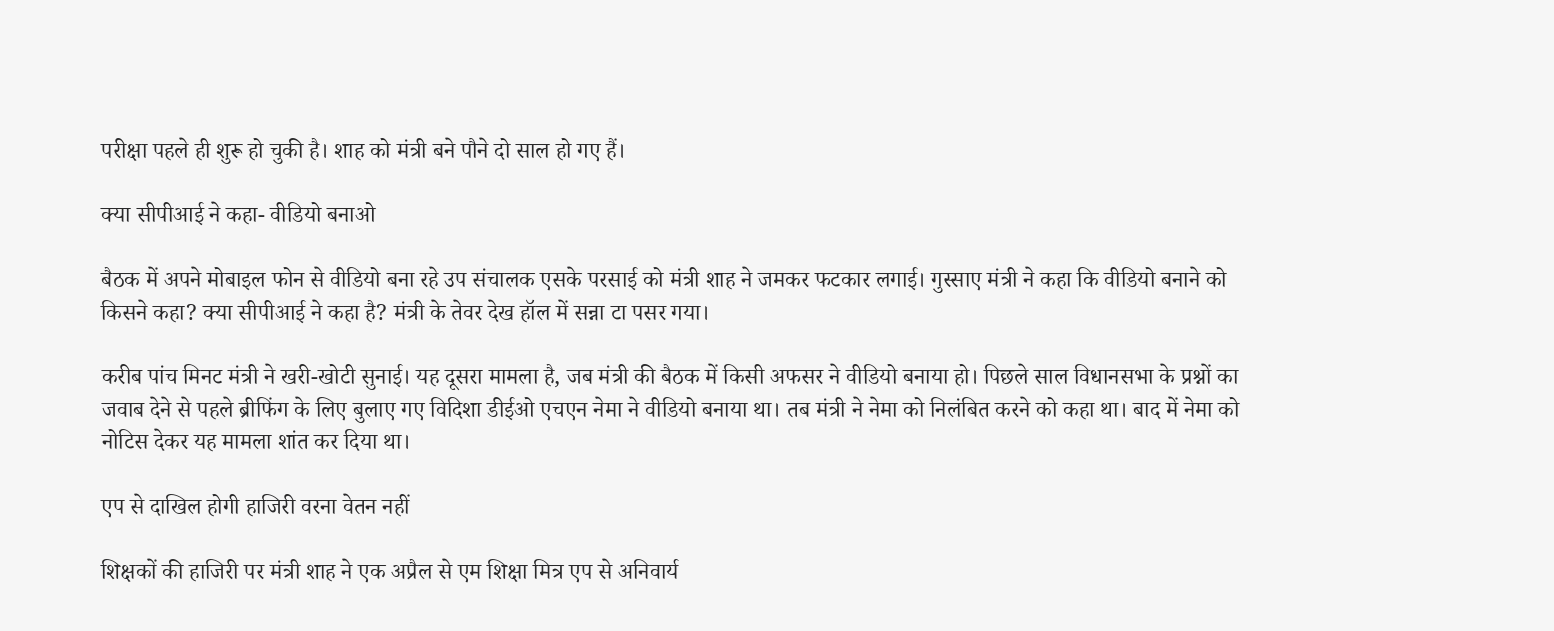परीक्षा पहले ही शुरू हो चुकी है। शाह को मंत्री बने पौने दो साल हो गए हैं।

क्या सीपीआई ने कहा- वीडियो बनाओ

बैठक में अपने मोबाइल फोन से वीडियो बना रहे उप संचालक एसके परसाई को मंत्री शाह ने जमकर फटकार लगाई। गुस्साए मंत्री ने कहा कि वीडियो बनाने को किसने कहा? क्या सीपीआई ने कहा है? मंत्री के तेवर देख हॉल में सन्ना टा पसर गया।

करीब पांच मिनट मंत्री ने खरी-खोटी सुनाई। यह दूसरा मामला है, जब मंत्री की बैठक में किसी अफसर ने वीडियो बनाया हो। पिछले साल विधानसभा के प्रश्नों का जवाब देने से पहले ब्रीफिंग के लिए बुलाए गए विदिशा डीईओ एचएन नेमा ने वीडियो बनाया था। तब मंत्री ने नेमा को निलंबित करने को कहा था। बाद में नेमा को नोटिस देकर यह मामला शांत कर दिया था।

एप से दाखिल होगी हाजिरी वरना वेतन नहीं

शिक्षकों की हाजिरी पर मंत्री शाह ने एक अप्रैल से एम शिक्षा मित्र एप से अनिवार्य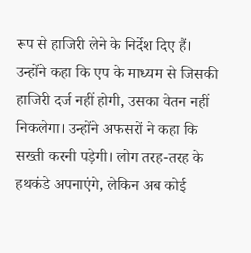रूप से हाजिरी लेने के निर्देश दिए हैं। उन्होंने कहा कि एप के माध्यम से जिसकी हाजिरी दर्ज नहीं होगी, उसका वेतन नहीं निकलेगा। उन्होंने अफसरों ने कहा कि सख्ती करनी पड़ेगी। लोग तरह-तरह के हथकंडे अपनाएंगे, लेकिन अब कोई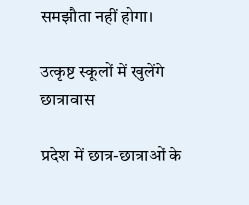समझौता नहीं होगा।

उत्कृष्ट स्कूलों में खुलेंगे छात्रावास

प्रदेश में छात्र-छात्राओं के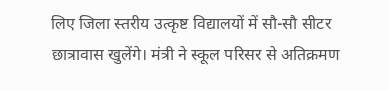लिए जिला स्तरीय उत्कृष्ट विद्यालयों में सौ-सौ सीटर छात्रावास खुलेंगे। मंत्री ने स्कूल परिसर से अतिक्रमण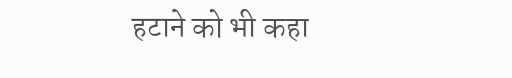हटाने को भी कहा